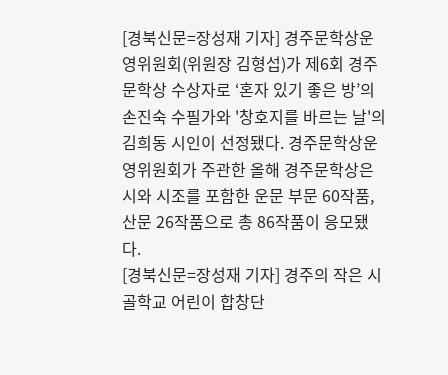[경북신문=장성재 기자] 경주문학상운영위원회(위원장 김형섭)가 제6회 경주문학상 수상자로 ‘혼자 있기 좋은 방’의 손진숙 수필가와 '창호지를 바르는 날'의 김희동 시인이 선정됐다. 경주문학상운영위원회가 주관한 올해 경주문학상은 시와 시조를 포함한 운문 부문 60작품, 산문 26작품으로 총 86작품이 응모됐다.
[경북신문=장성재 기자] 경주의 작은 시골학교 어린이 합창단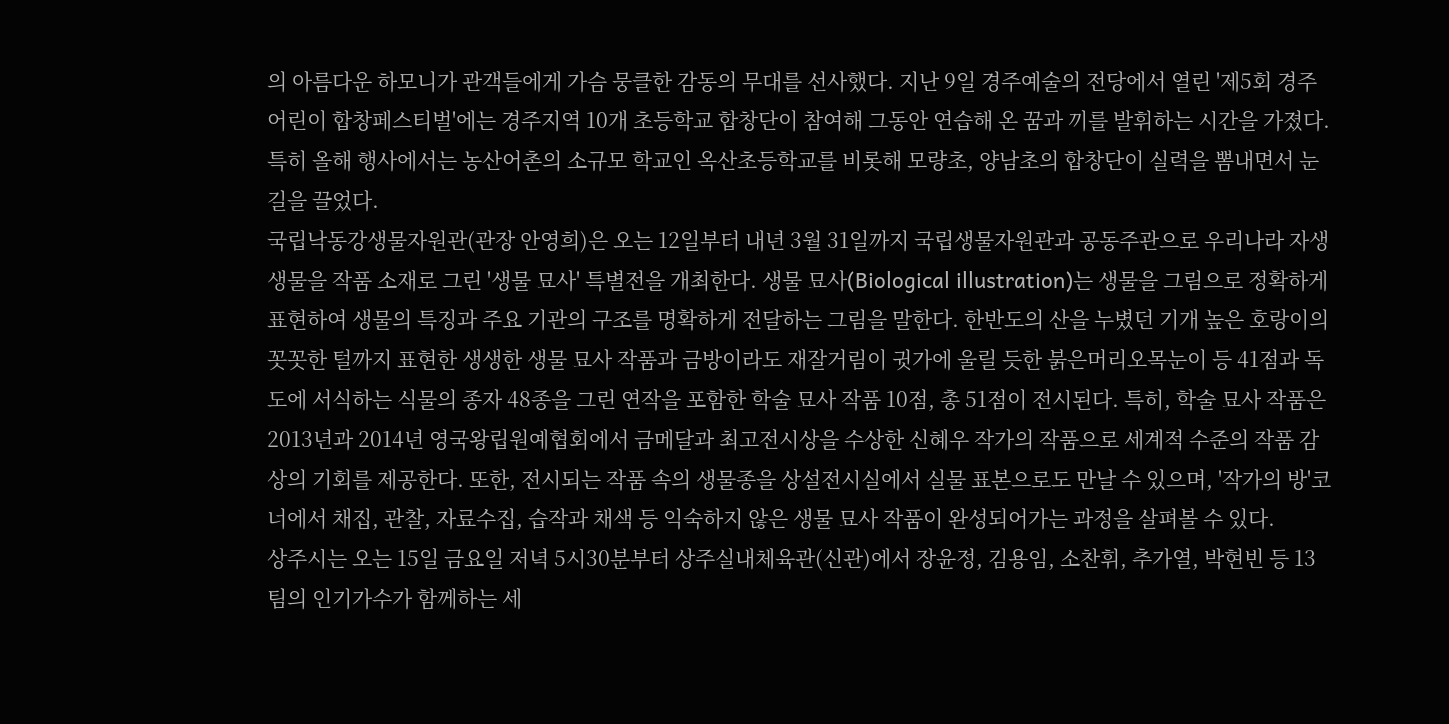의 아름다운 하모니가 관객들에게 가슴 뭉클한 감동의 무대를 선사했다. 지난 9일 경주예술의 전당에서 열린 '제5회 경주 어린이 합창페스티벌'에는 경주지역 10개 초등학교 합창단이 참여해 그동안 연습해 온 꿈과 끼를 발휘하는 시간을 가졌다. 특히 올해 행사에서는 농산어촌의 소규모 학교인 옥산초등학교를 비롯해 모량초, 양남초의 합창단이 실력을 뽐내면서 눈길을 끌었다.
국립낙동강생물자원관(관장 안영희)은 오는 12일부터 내년 3월 31일까지 국립생물자원관과 공동주관으로 우리나라 자생생물을 작품 소재로 그린 '생물 묘사' 특별전을 개최한다. 생물 묘사(Biological illustration)는 생물을 그림으로 정확하게 표현하여 생물의 특징과 주요 기관의 구조를 명확하게 전달하는 그림을 말한다. 한반도의 산을 누볐던 기개 높은 호랑이의 꼿꼿한 털까지 표현한 생생한 생물 묘사 작품과 금방이라도 재잘거림이 귓가에 울릴 듯한 붉은머리오목눈이 등 41점과 독도에 서식하는 식물의 종자 48종을 그린 연작을 포함한 학술 묘사 작품 10점, 총 51점이 전시된다. 특히, 학술 묘사 작품은 2013년과 2014년 영국왕립원예협회에서 금메달과 최고전시상을 수상한 신혜우 작가의 작품으로 세계적 수준의 작품 감상의 기회를 제공한다. 또한, 전시되는 작품 속의 생물종을 상설전시실에서 실물 표본으로도 만날 수 있으며, '작가의 방'코너에서 채집, 관찰, 자료수집, 습작과 채색 등 익숙하지 않은 생물 묘사 작품이 완성되어가는 과정을 살펴볼 수 있다.
상주시는 오는 15일 금요일 저녁 5시30분부터 상주실내체육관(신관)에서 장윤정, 김용임, 소찬휘, 추가열, 박현빈 등 13팀의 인기가수가 함께하는 세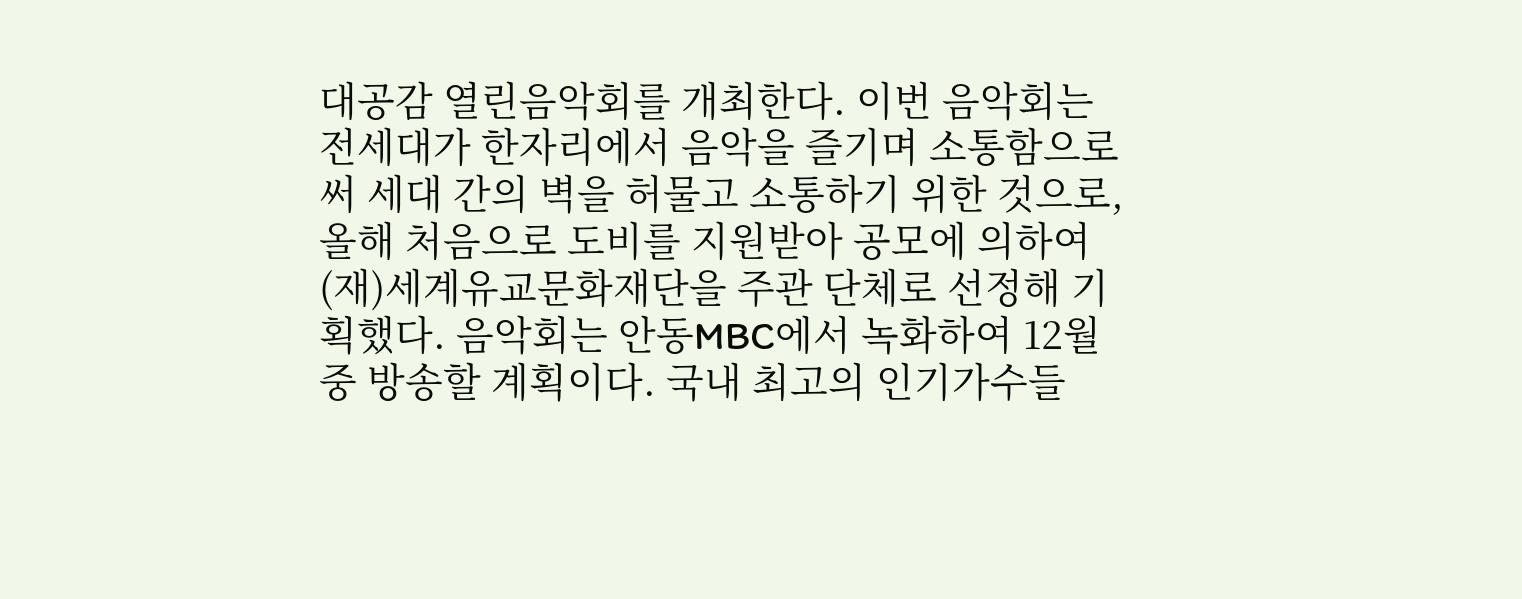대공감 열린음악회를 개최한다. 이번 음악회는 전세대가 한자리에서 음악을 즐기며 소통함으로써 세대 간의 벽을 허물고 소통하기 위한 것으로, 올해 처음으로 도비를 지원받아 공모에 의하여 (재)세계유교문화재단을 주관 단체로 선정해 기획했다. 음악회는 안동MBC에서 녹화하여 12월 중 방송할 계획이다. 국내 최고의 인기가수들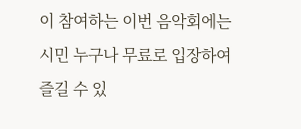이 참여하는 이번 음악회에는 시민 누구나 무료로 입장하여 즐길 수 있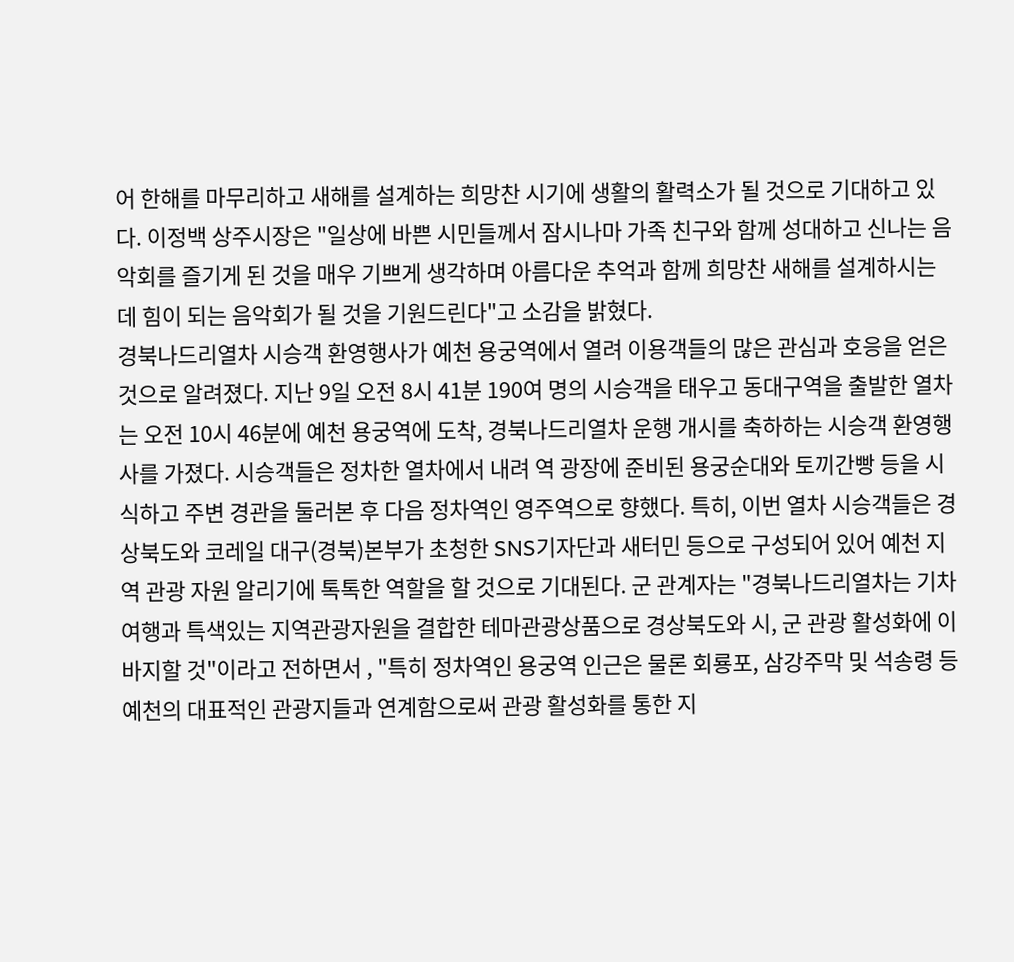어 한해를 마무리하고 새해를 설계하는 희망찬 시기에 생활의 활력소가 될 것으로 기대하고 있다. 이정백 상주시장은 "일상에 바쁜 시민들께서 잠시나마 가족 친구와 함께 성대하고 신나는 음악회를 즐기게 된 것을 매우 기쁘게 생각하며 아름다운 추억과 함께 희망찬 새해를 설계하시는데 힘이 되는 음악회가 될 것을 기원드린다"고 소감을 밝혔다.
경북나드리열차 시승객 환영행사가 예천 용궁역에서 열려 이용객들의 많은 관심과 호응을 얻은 것으로 알려졌다. 지난 9일 오전 8시 41분 190여 명의 시승객을 태우고 동대구역을 출발한 열차는 오전 10시 46분에 예천 용궁역에 도착, 경북나드리열차 운행 개시를 축하하는 시승객 환영행사를 가졌다. 시승객들은 정차한 열차에서 내려 역 광장에 준비된 용궁순대와 토끼간빵 등을 시식하고 주변 경관을 둘러본 후 다음 정차역인 영주역으로 향했다. 특히, 이번 열차 시승객들은 경상북도와 코레일 대구(경북)본부가 초청한 SNS기자단과 새터민 등으로 구성되어 있어 예천 지역 관광 자원 알리기에 톡톡한 역할을 할 것으로 기대된다. 군 관계자는 "경북나드리열차는 기차여행과 특색있는 지역관광자원을 결합한 테마관광상품으로 경상북도와 시, 군 관광 활성화에 이바지할 것"이라고 전하면서 , "특히 정차역인 용궁역 인근은 물론 회룡포, 삼강주막 및 석송령 등 예천의 대표적인 관광지들과 연계함으로써 관광 활성화를 통한 지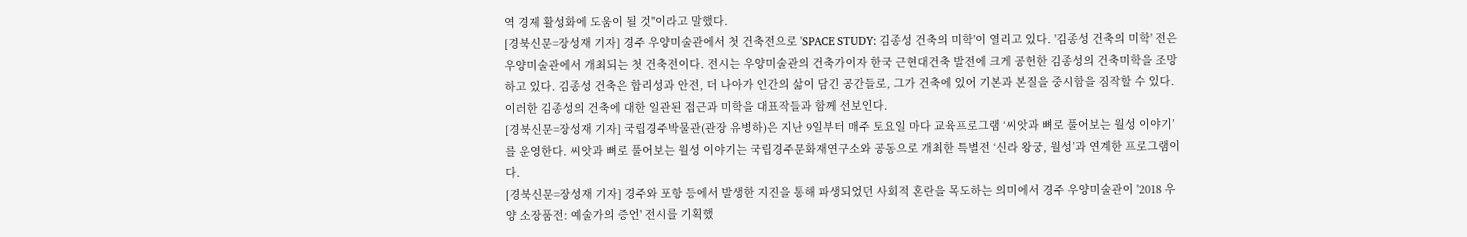역 경제 활성화에 도움이 될 것"이라고 말했다.
[경북신문=장성재 기자] 경주 우양미술관에서 첫 건축전으로 'SPACE STUDY: 김종성 건축의 미학'이 열리고 있다. '김종성 건축의 미학' 전은 우양미술관에서 개최되는 첫 건축전이다. 전시는 우양미술관의 건축가이자 한국 근현대건축 발전에 크게 공헌한 김종성의 건축미학을 조망하고 있다. 김종성 건축은 합리성과 안전, 더 나아가 인간의 삶이 담긴 공간들로, 그가 건축에 있어 기본과 본질을 중시함을 짐작할 수 있다. 이러한 김종성의 건축에 대한 일관된 접근과 미학을 대표작들과 함께 선보인다.
[경북신문=장성재 기자] 국립경주박물관(관장 유병하)은 지난 9일부터 매주 토요일 마다 교육프로그램 ‘씨앗과 뼈로 풀어보는 월성 이야기’를 운영한다. 씨앗과 뼈로 풀어보는 월성 이야기는 국립경주문화재연구소와 공동으로 개최한 특별전 ‘신라 왕궁, 월성’과 연계한 프로그램이다.
[경북신문=장성재 기자] 경주와 포항 등에서 발생한 지진을 통해 파생되었던 사회적 혼란을 목도하는 의미에서 경주 우양미술관이 '2018 우양 소장품전: 예술가의 증언' 전시를 기획했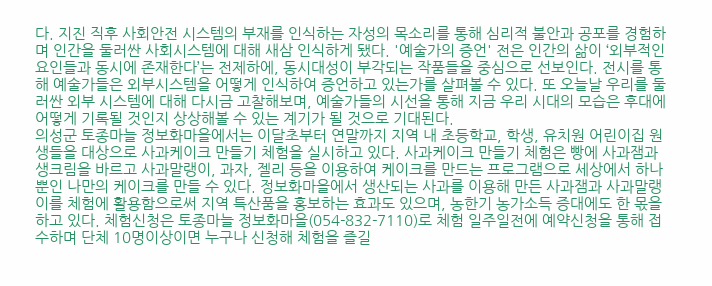다. 지진 직후 사회안전 시스템의 부재를 인식하는 자성의 목소리를 통해 심리적 불안과 공포를 경험하며 인간을 둘러싼 사회시스템에 대해 새삼 인식하게 됐다. '예술가의 증언' 전은 인간의 삶이 ‘외부적인 요인들과 동시에 존재한다’는 전제하에, 동시대성이 부각되는 작품들을 중심으로 선보인다. 전시를 통해 예술가들은 외부시스템을 어떻게 인식하여 증언하고 있는가를 살펴볼 수 있다. 또 오늘날 우리를 둘러싼 외부 시스템에 대해 다시금 고찰해보며, 예술가들의 시선을 통해 지금 우리 시대의 모습은 후대에 어떻게 기록될 것인지 상상해볼 수 있는 계기가 될 것으로 기대된다.
의성군 토종마늘 정보화마을에서는 이달초부터 연말까지 지역 내 초등학교, 학생, 유치원 어린이집 원생들을 대상으로 사과케이크 만들기 체험을 실시하고 있다. 사과케이크 만들기 체험은 빵에 사과잼과 생크림을 바르고 사과말랭이, 과자, 젤리 등을 이용하여 케이크를 만드는 프로그램으로 세상에서 하나뿐인 나만의 케이크를 만들 수 있다. 정보화마을에서 생산되는 사과를 이용해 만든 사과잼과 사과말랭이를 체험에 활용함으로써 지역 특산품을 홍보하는 효과도 있으며, 농한기 농가소득 증대에도 한 몫을 하고 있다. 체험신청은 토종마늘 정보화마을(054-832-7110)로 체험 일주일전에 예약신청을 통해 접수하며 단체 10명이상이면 누구나 신청해 체험을 즐길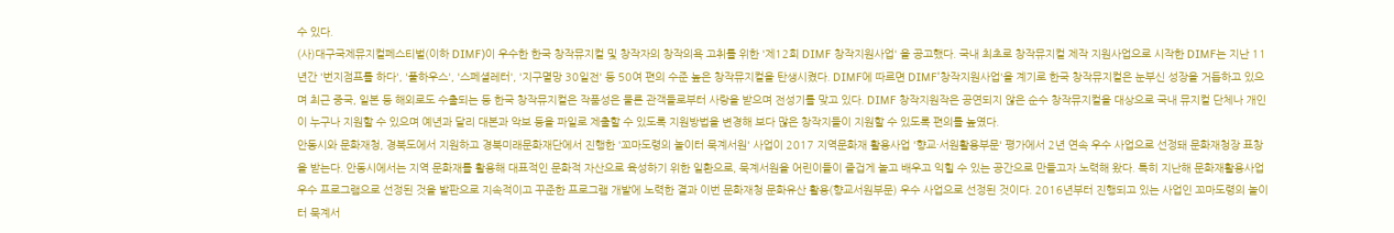수 있다.
(사)대구국제뮤지컬페스티벌(이하 DIMF)이 우수한 한국 창작뮤지컬 및 창작자의 창작의욕 고취를 위한 '제12회 DIMF 창작지원사업' 을 공고했다. 국내 최초로 창작뮤지컬 제작 지원사업으로 시작한 DIMF는 지난 11년간 '번지점프를 하다', '풀하우스', '스페셜레터', '지구멸망 30일전' 등 50여 편의 수준 높은 창작뮤지컬을 탄생시켰다. DIMF에 따르면 DIMF'창작지원사업'을 계기로 한국 창작뮤지컬은 눈부신 성장을 거듭하고 있으며 최근 중국, 일본 등 해외로도 수출되는 등 한국 창작뮤지컬은 작품성은 물론 관객들로부터 사랑을 받으며 전성기를 맞고 있다. DIMF 창작지원작은 공연되지 않은 순수 창작뮤지컬을 대상으로 국내 뮤지컬 단체나 개인이 누구나 지원할 수 있으며 예년과 달리 대본과 악보 등을 파일로 제출할 수 있도록 지원방법을 변경해 보다 많은 창작지들이 지원할 수 있도록 편의를 높였다.
안동시와 문화재청, 경북도에서 지원하고 경북미래문화재단에서 진행한 '꼬마도령의 놀이터 묵계서원' 사업이 2017 지역문화재 활용사업 '향교·서원활용부문' 평가에서 2년 연속 우수 사업으로 선정돼 문화재청장 표창을 받는다. 안동시에서는 지역 문화재를 활용해 대표적인 문화적 자산으로 육성하기 위한 일환으로, 묵계서원을 어린이들이 즐겁게 놀고 배우고 익힐 수 있는 공간으로 만들고자 노력해 왔다. 특히 지난해 문화재활용사업 우수 프로그램으로 선정된 것을 발판으로 지속적이고 꾸준한 프로그램 개발에 노력한 결과 이번 문화재청 문화유산 활용(향교서원부문) 우수 사업으로 선정된 것이다. 2016년부터 진행되고 있는 사업인 꼬마도령의 놀이터 묵계서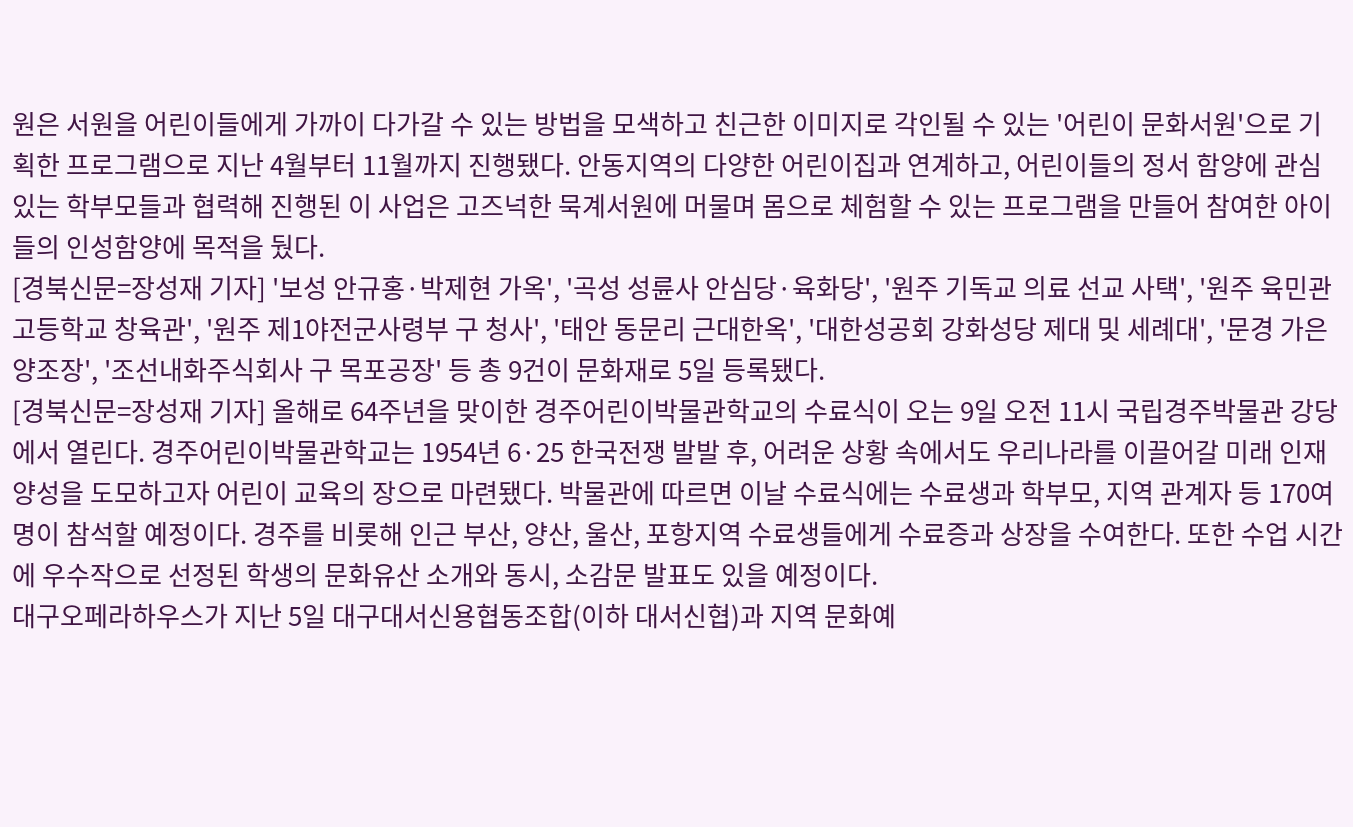원은 서원을 어린이들에게 가까이 다가갈 수 있는 방법을 모색하고 친근한 이미지로 각인될 수 있는 '어린이 문화서원'으로 기획한 프로그램으로 지난 4월부터 11월까지 진행됐다. 안동지역의 다양한 어린이집과 연계하고, 어린이들의 정서 함양에 관심 있는 학부모들과 협력해 진행된 이 사업은 고즈넉한 묵계서원에 머물며 몸으로 체험할 수 있는 프로그램을 만들어 참여한 아이들의 인성함양에 목적을 뒀다.
[경북신문=장성재 기자] '보성 안규홍·박제현 가옥', '곡성 성륜사 안심당·육화당', '원주 기독교 의료 선교 사택', '원주 육민관고등학교 창육관', '원주 제1야전군사령부 구 청사', '태안 동문리 근대한옥', '대한성공회 강화성당 제대 및 세례대', '문경 가은양조장', '조선내화주식회사 구 목포공장' 등 총 9건이 문화재로 5일 등록됐다.
[경북신문=장성재 기자] 올해로 64주년을 맞이한 경주어린이박물관학교의 수료식이 오는 9일 오전 11시 국립경주박물관 강당에서 열린다. 경주어린이박물관학교는 1954년 6·25 한국전쟁 발발 후, 어려운 상황 속에서도 우리나라를 이끌어갈 미래 인재 양성을 도모하고자 어린이 교육의 장으로 마련됐다. 박물관에 따르면 이날 수료식에는 수료생과 학부모, 지역 관계자 등 170여 명이 참석할 예정이다. 경주를 비롯해 인근 부산, 양산, 울산, 포항지역 수료생들에게 수료증과 상장을 수여한다. 또한 수업 시간에 우수작으로 선정된 학생의 문화유산 소개와 동시, 소감문 발표도 있을 예정이다.
대구오페라하우스가 지난 5일 대구대서신용협동조합(이하 대서신협)과 지역 문화예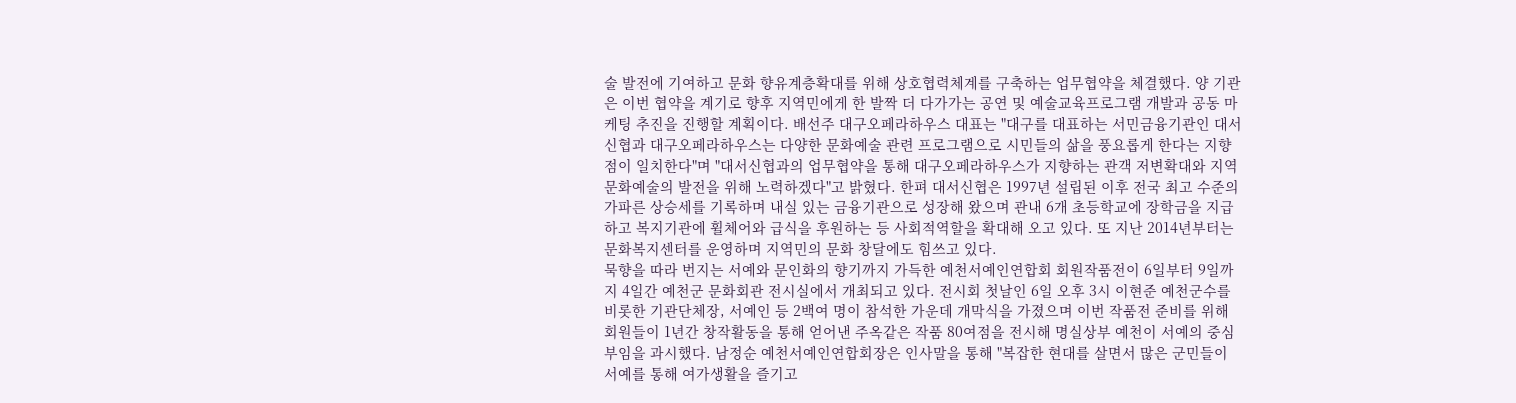술 발전에 기여하고 문화 향유계층확대를 위해 상호협력체계를 구축하는 업무협약을 체결했다. 양 기관은 이번 협약을 계기로 향후 지역민에게 한 발짝 더 다가가는 공연 및 예술교육프로그램 개발과 공동 마케팅 추진을 진행할 계획이다. 배선주 대구오페라하우스 대표는 "대구를 대표하는 서민금융기관인 대서신협과 대구오페라하우스는 다양한 문화예술 관련 프로그램으로 시민들의 삶을 풍요롭게 한다는 지향점이 일치한다"며 "대서신협과의 업무협약을 통해 대구오페라하우스가 지향하는 관객 저변확대와 지역 문화예술의 발전을 위해 노력하겠다"고 밝혔다. 한펴 대서신협은 1997년 설립된 이후 전국 최고 수준의 가파른 상승세를 기록하며 내실 있는 금융기관으로 성장해 왔으며 관내 6개 초등학교에 장학금을 지급하고 복지기관에 휠체어와 급식을 후원하는 등 사회적역할을 확대해 오고 있다. 또 지난 2014년부터는 문화복지센터를 운영하며 지역민의 문화 창달에도 힘쓰고 있다.
묵향을 따라 번지는 서예와 문인화의 향기까지 가득한 예천서예인연합회 회원작품전이 6일부터 9일까지 4일간 예천군 문화회관 전시실에서 개최되고 있다. 전시회 첫날인 6일 오후 3시 이현준 예천군수를 비롯한 기관단체장, 서예인 등 2백여 명이 참석한 가운데 개막식을 가졌으며 이번 작품전 준비를 위해 회원들이 1년간 창작활동을 통해 얻어낸 주옥같은 작품 80여점을 전시해 명실상부 예천이 서예의 중심부임을 과시했다. 남정순 예천서예인연합회장은 인사말을 통해 "복잡한 현대를 살면서 많은 군민들이 서예를 통해 여가생활을 즐기고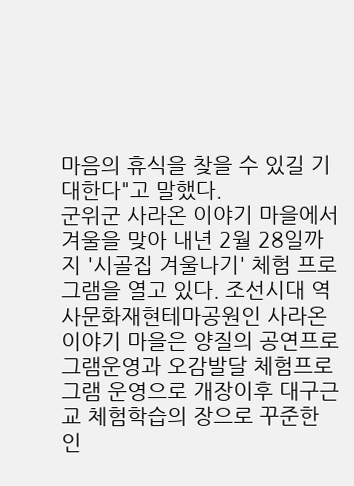마음의 휴식을 찾을 수 있길 기대한다"고 말했다.
군위군 사라온 이야기 마을에서 겨울을 맞아 내년 2월 28일까지 '시골집 겨울나기' 체험 프로그램을 열고 있다. 조선시대 역사문화재현테마공원인 사라온 이야기 마을은 양질의 공연프로그램운영과 오감발달 체험프로그램 운영으로 개장이후 대구근교 체험학습의 장으로 꾸준한 인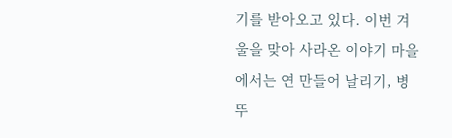기를 받아오고 있다. 이번 겨울을 맞아 사라온 이야기 마을에서는 연 만들어 날리기, 병뚜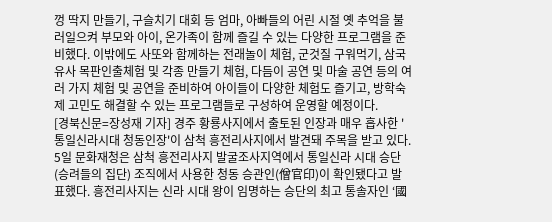껑 딱지 만들기, 구슬치기 대회 등 엄마, 아빠들의 어린 시절 옛 추억을 불러일으켜 부모와 아이, 온가족이 함께 즐길 수 있는 다양한 프로그램을 준비했다. 이밖에도 사또와 함께하는 전래놀이 체험, 군것질 구워먹기, 삼국유사 목판인출체험 및 각종 만들기 체험, 다듬이 공연 및 마술 공연 등의 여러 가지 체험 및 공연을 준비하여 아이들이 다양한 체험도 즐기고, 방학숙제 고민도 해결할 수 있는 프로그램들로 구성하여 운영할 예정이다.
[경북신문=장성재 기자] 경주 황룡사지에서 출토된 인장과 매우 흡사한 '통일신라시대 청동인장'이 삼척 흥전리사지에서 발견돼 주목을 받고 있다. 5일 문화재청은 삼척 흥전리사지 발굴조사지역에서 통일신라 시대 승단(승려들의 집단) 조직에서 사용한 청동 승관인(僧官印)이 확인됐다고 발표했다. 흥전리사지는 신라 시대 왕이 임명하는 승단의 최고 통솔자인 ‘國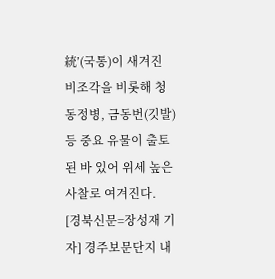統’(국통)이 새겨진 비조각을 비롯해 청동정병, 금동번(깃발) 등 중요 유물이 출토된 바 있어 위세 높은 사찰로 여겨진다.
[경북신문=장성재 기자] 경주보문단지 내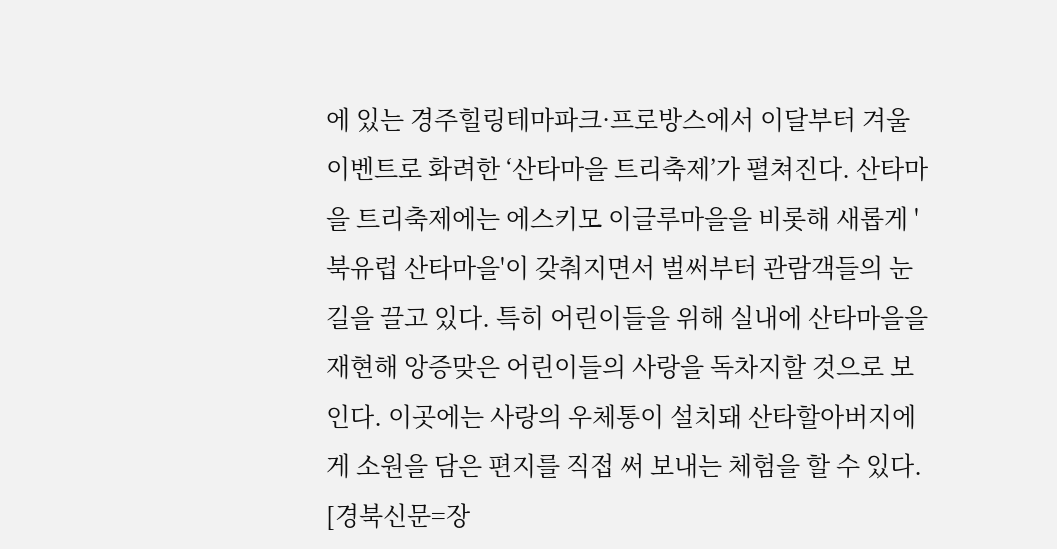에 있는 경주힐링테마파크·프로방스에서 이달부터 겨울 이벤트로 화려한 ‘산타마을 트리축제’가 펼쳐진다. 산타마을 트리축제에는 에스키모 이글루마을을 비롯해 새롭게 '북유럽 산타마을'이 갖춰지면서 벌써부터 관람객들의 눈길을 끌고 있다. 특히 어린이들을 위해 실내에 산타마을을 재현해 앙증맞은 어린이들의 사랑을 독차지할 것으로 보인다. 이곳에는 사랑의 우체통이 설치돼 산타할아버지에게 소원을 담은 편지를 직접 써 보내는 체험을 할 수 있다.
[경북신문=장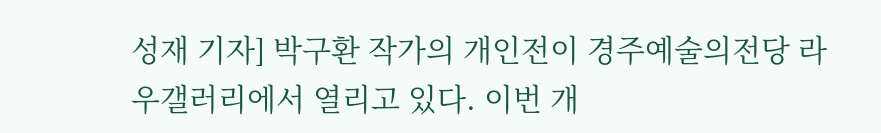성재 기자] 박구환 작가의 개인전이 경주예술의전당 라우갤러리에서 열리고 있다. 이번 개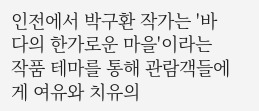인전에서 박구환 작가는 '바다의 한가로운 마을'이라는 작품 테마를 통해 관람객들에게 여유와 치유의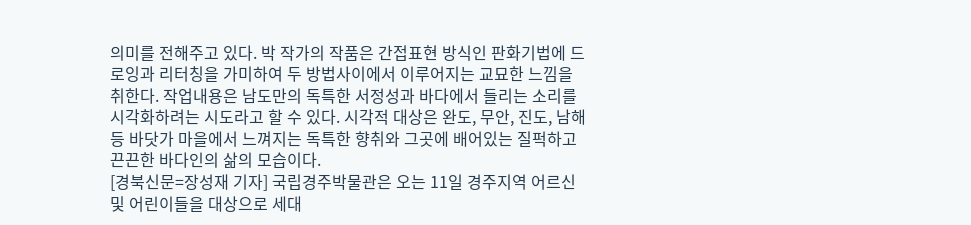의미를 전해주고 있다. 박 작가의 작품은 간접표현 방식인 판화기법에 드로잉과 리터칭을 가미하여 두 방법사이에서 이루어지는 교묘한 느낌을 취한다. 작업내용은 남도만의 독특한 서정성과 바다에서 들리는 소리를 시각화하려는 시도라고 할 수 있다. 시각적 대상은 완도, 무안, 진도, 남해 등 바닷가 마을에서 느껴지는 독특한 향취와 그곳에 배어있는 질퍽하고 끈끈한 바다인의 삶의 모습이다.
[경북신문=장성재 기자] 국립경주박물관은 오는 11일 경주지역 어르신 및 어린이들을 대상으로 세대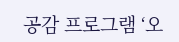공감 프로그램 ‘오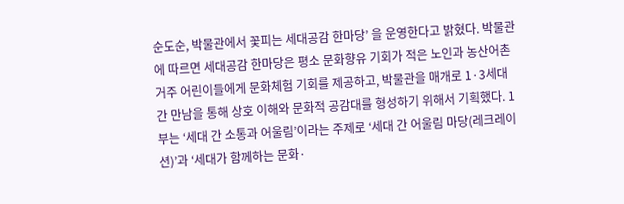순도순, 박물관에서 꽃피는 세대공감 한마당’ 을 운영한다고 밝혔다. 박물관에 따르면 세대공감 한마당은 평소 문화향유 기회가 적은 노인과 농산어촌 거주 어린이들에게 문화체험 기회를 제공하고, 박물관을 매개로 1·3세대 간 만남을 통해 상호 이해와 문화적 공감대를 형성하기 위해서 기획했다. 1부는 ‘세대 간 소통과 어울림’이라는 주제로 ‘세대 간 어울림 마당(레크레이션)’과 ‘세대가 함께하는 문화·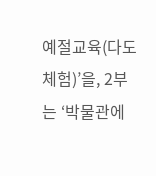예절교육(다도 체험)’을, 2부는 ‘박물관에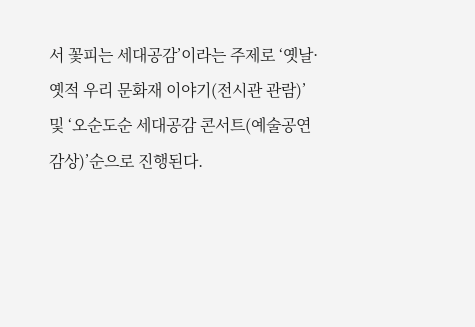서 꽃피는 세대공감’이라는 주제로 ‘옛날·옛적 우리 문화재 이야기(전시관 관람)’ 및 ‘오순도순 세대공감 콘서트(예술공연 감상)’순으로 진행된다.